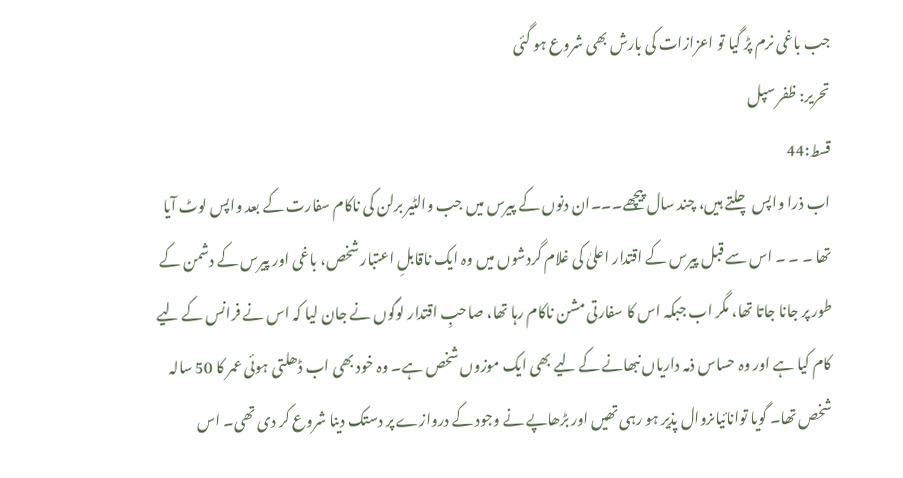جب باغی نرم پڑ گیا تو اعزازات کی بارش بھی شروع ہو گئی
تحریر: ظفر سپل
قسط:44
اب ذرا واپس چلتے ہیں، چند سال پیچھے۔۔۔ان دنوں کے پیرس میں جب والٹیر برلن کی ناکام سفارت کے بعد واپس لوٹ آیا تھا ۔ ۔ ۔ اس سے قبل پیرس کے اقتدار اعلیٰ کی غلام گردشوں میں وہ ایک ناقابلِ اعتبار شخص، باغی اور پیرس کے دشمن کے طور پر جانا جاتا تھا، مگر اب جبکہ اس کا سفارتی مشن ناکام رہا تھا، صاحبِ اقتدار لوگوں نے جان لیا کہ اس نے فرانس کے لیے کام کیا ہے اور وہ حساس ذمہ داریاں نبھانے کے لیے بھی ایک موزوں شخص ہے۔ وہ خود بھی اب ڈھلتی ہوئی عمر کا 50 سالہ شخص تھا۔ گویا توانائیاںزوال پذیر ہو رہی تھیں اور بڑھاپے نے وجود کے دروازے پر دستک دینا شروع کر دی تھی۔ اس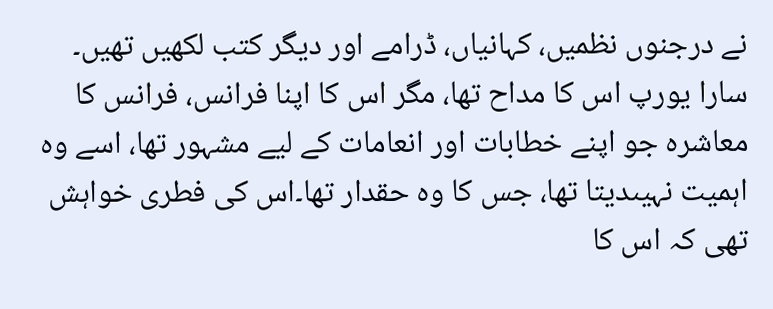نے درجنوں نظمیں، کہانیاں، ڈرامے اور دیگر کتب لکھیں تھیں۔ سارا یورپ اس کا مداح تھا، مگر اس کا اپنا فرانس، فرانس کا معاشرہ جو اپنے خطابات اور انعامات کے لیے مشہور تھا، اسے وہ اہمیت نہیںدیتا تھا، جس کا وہ حقدار تھا۔اس کی فطری خواہش تھی کہ اس کا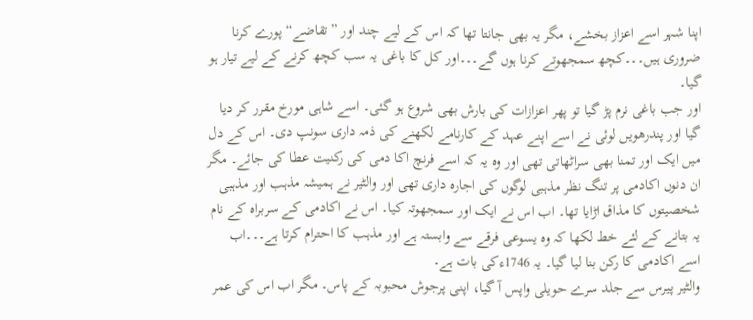اپنا شہر اسے اعزاز بخشے، مگر یہ بھی جانتا تھا کہ اس کے لیے چند اور ”تقاضے“ پورے کرنا ضروری ہیں۔۔۔کچھ سمجھوتے کرنا ہوں گے۔۔۔اور کل کا باغی یہ سب کچھ کرنے کے لیے تیار ہو گیا۔
اور جب باغی نرم پڑ گیا تو پھر اعزازات کی بارش بھی شروع ہو گئی۔ اسے شاہی مورخ مقرر کر دیا گیا اور پندرھویں لوئی نے اسے اپنے عہد کے کارنامے لکھنے کی ذمہ داری سونپ دی۔ اس کے دل میں ایک اور تمنا بھی سراٹھاتی تھی اور وہ یہ کہ اسے فرنچ اکا دمی کی رکنیت عطا کی جائے۔ مگر ان دنوں اکادمی پر تنگ نظر مذہبی لوگوں کی اجارہ داری تھی اور والٹیر نے ہمیشہ مذہب اور مذہبی شخصیتوں کا مذاق اڑایا تھا۔ اب اس نے ایک اور سمجھوتہ کیا۔ اس نے اکادمی کے سربراہ کے نام یہ بتانے کے لئے خط لکھا کہ وہ یسوعی فرقے سے وابستہ ہے اور مذہب کا احترام کرتا ہے۔۔۔اب اسے اکادمی کا رکن بنا لیا گیا۔ یہ 1746ءکی بات ہے۔
والٹیر پیرس سے جلد سرے حویلی واپس آ گیا، اپنی پرجوش محبوبہ کے پاس۔ مگر اب اس کی عمر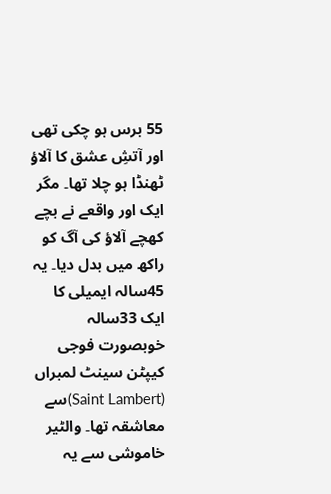55 برس ہو چکی تھی اور آتشِ عشق کا آلاؤ ٹھنڈا ہو چلا تھا۔ مگر ایک اور واقعے نے بچے کھچے آلاؤ کی آگ کو راکھ میں بدل دیا۔ یہ 45سالہ ایمیلی کا ایک 33سالہ خوبصورت فوجی کیپٹن سینٹ لمبراں (Saint Lambert)سے معاشقہ تھا۔ والٹیر خاموشی سے یہ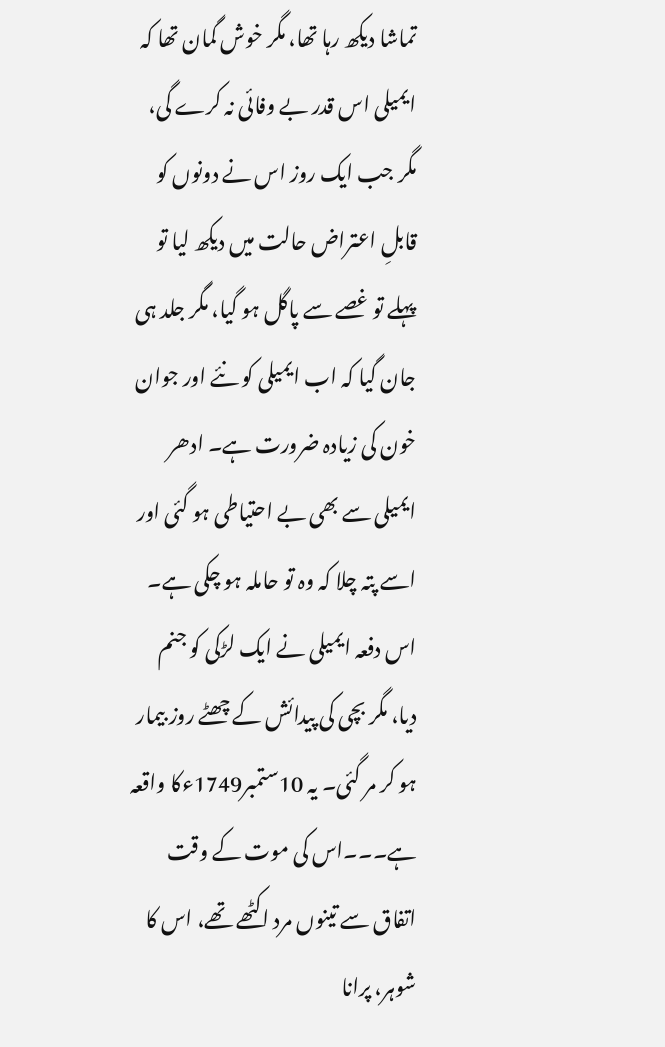تماشا دیکھ رہا تھا، مگر خوش گمان تھا کہ ایمیلی اس قدر بے وفائی نہ کرے گی، مگر جب ایک روز اس نے دونوں کو قابلِ اعتراض حالت میں دیکھ لیا تو پہلے تو غصے سے پاگل ہو گیا، مگر جلد ہی جان گیا کہ اب ایمیلی کو نئے اور جوان خون کی زیادہ ضرورت ہے۔ ادھر ایمیلی سے بھی بے احتیاطی ہو گئی اور اسے پتہ چلا کہ وہ تو حاملہ ہو چکی ہے۔ اس دفعہ ایمیلی نے ایک لڑکی کو جنم دیا، مگر بچی کی پیدائش کے چھٹے روز بیمار ہو کر مر گئی۔ یہ 10ستمبر1749ءکا واقعہ ہے۔۔۔اس کی موت کے وقت اتفاق سے تینوں مرد اکٹھے تھے، اس کا شوہر، پرانا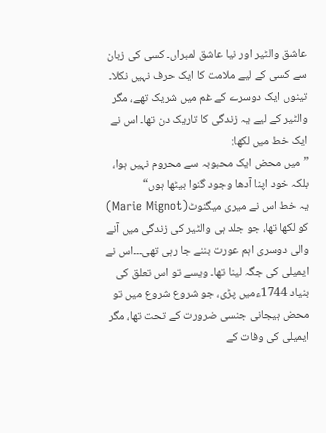عاشق والٹیر اور نیا عاشق لمبراں۔ کسی کی زبان سے کسی کے لیے ملامت کا ایک حرف نہیں نکلا۔ تینوں ایک دوسرے کے غم میں شریک تھے، مگر والٹیر کے لیے یہ زندگی کا تاریک دن تھا۔ اس نے ایک خط میں لکھا:
”میں محض ایک محبوبہ سے محروم نہیں ہوا، بلکہ خود اپنا آدھا وجود گنوا بیٹھا ہوں“
یہ خط اس نے میری میگنوٹ(Marie Mignot) کو لکھا تھا، جو جلد ہی والٹیر کی زندگی میں آنے والی دوسری اہم عورت بننے جا رہی تھی۔۔۔اس نے ایمیلی کی جگہ لینا تھا۔ ویسے تو اس تعلق کی بنیاد 1744ءمیں پڑی، جو شروع شروع میں تو محض ہیجانی جنسی ضرورت کے تحت تھا، مگر ایمیلی کی وفات کے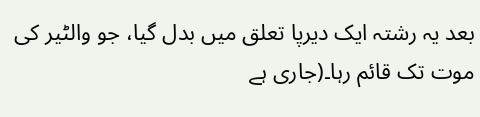بعد یہ رشتہ ایک دیرپا تعلق میں بدل گیا، جو والٹیر کی موت تک قائم رہا۔(جاری ہے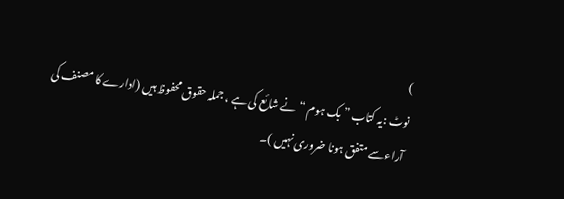)
نوٹ :یہ کتاب ” بک ہوم “ نے شائع کی ہے ، جملہ حقوق محفوظ ہیں (ادارے کا مصنف کی آراءسے متفق ہونا ضروری نہیں )۔